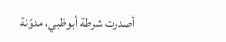أصدرت شرطة أبوظبي، مدوّنة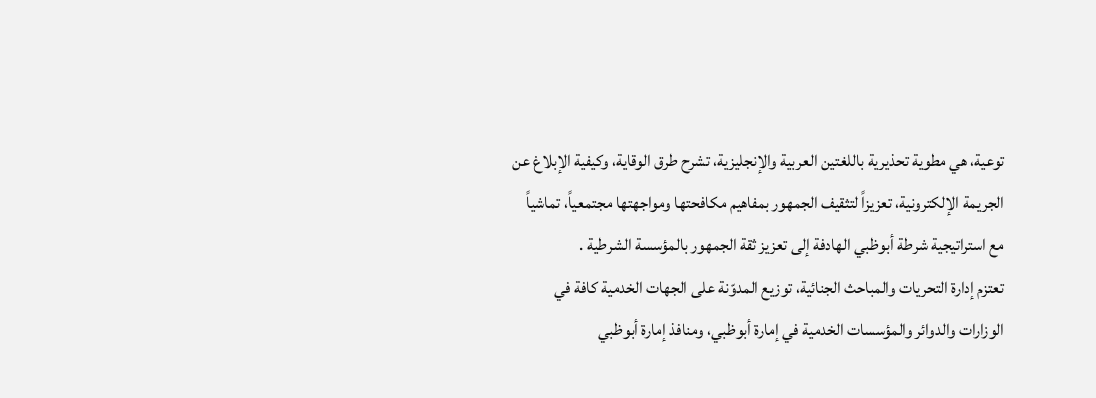توعية، هي مطوية تحذيرية باللغتين العربية والإنجليزية، تشرح طرق الوقاية، وكيفية الإبلاغ عن الجريمة الإلكترونية، تعزيزاً لتثقيف الجمهور بمفاهيم مكافحتها ومواجهتها مجتمعياً، تماشياً مع استراتيجية شرطة أبوظبي الهادفة إلى تعزيز ثقة الجمهور بالمؤسسة الشرطية .
تعتزم إدارة التحريات والمباحث الجنائية، توزيع المدوّنة على الجهات الخدمية كافة في الوزارات والدوائر والمؤسسات الخدمية في إمارة أبوظبي، ومنافذ إمارة أبوظبي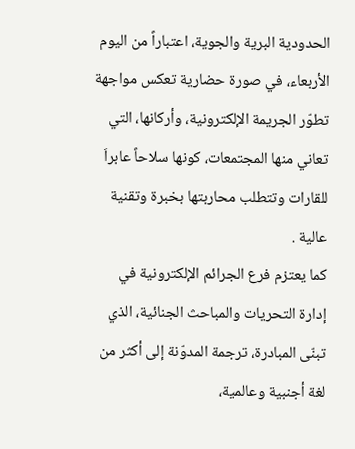الحدودية البرية والجوية، اعتباراً من اليوم الأربعاء، في صورة حضارية تعكس مواجهة تطوّر الجريمة الإلكترونية، وأركانها، التي تعاني منها المجتمعات، كونها سلاحاً عابراَ للقارات وتتطلب محاربتها بخبرة وتقنية عالية .
كما يعتزم فرع الجرائم الإلكترونية في إدارة التحريات والمباحث الجنائية، الذي تبنّى المبادرة، ترجمة المدوّنة إلى أكثر من لغة أجنبية وعالمية،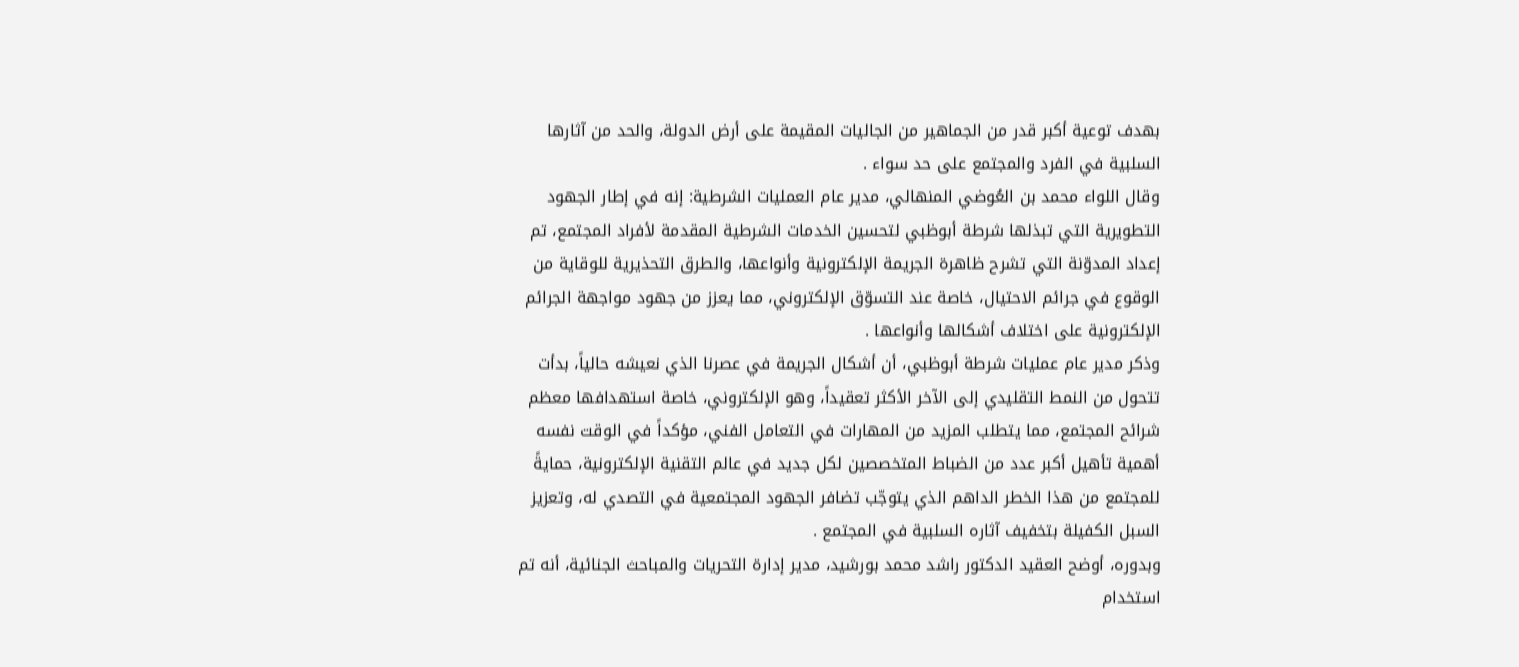بهدف توعية أكبر قدر من الجماهير من الجاليات المقيمة على أرض الدولة، والحد من آثارها السلبية في الفرد والمجتمع على حد سواء .
وقال اللواء محمد بن العُوضي المنهالي، مدير عام العمليات الشرطية: إنه في إطار الجهود التطويرية التي تبذلها شرطة أبوظبي لتحسين الخدمات الشرطية المقدمة لأفراد المجتمع، تم إعداد المدوّنة التي تشرح ظاهرة الجريمة الإلكترونية وأنواعها، والطرق التحذيرية للوقاية من الوقوع في جرائم الاحتيال، خاصة عند التسوّق الإلكتروني، مما يعزز من جهود مواجهة الجرائم الإلكترونية على اختلاف أشكالها وأنواعها .
وذكر مدير عام عمليات شرطة أبوظبي، أن أشكال الجريمة في عصرنا الذي نعيشه حالياً، بدأت تتحول من النمط التقليدي إلى الآخر الأكثر تعقيداً، وهو الإلكتروني، خاصة استهدافها معظم شرائح المجتمع، مما يتطلب المزيد من المهارات في التعامل الفني، مؤكداً في الوقت نفسه أهمية تأهيل أكبر عدد من الضباط المتخصصين لكل جديد في عالم التقنية الإلكترونية، حمايةً للمجتمع من هذا الخطر الداهم الذي يتوجّب تضافر الجهود المجتمعية في التصدي له، وتعزيز السبل الكفيلة بتخفيف آثاره السلبية في المجتمع .
وبدوره، أوضح العقيد الدكتور راشد محمد بورشيد، مدير إدارة التحريات والمباحث الجنائية، أنه تم استخدام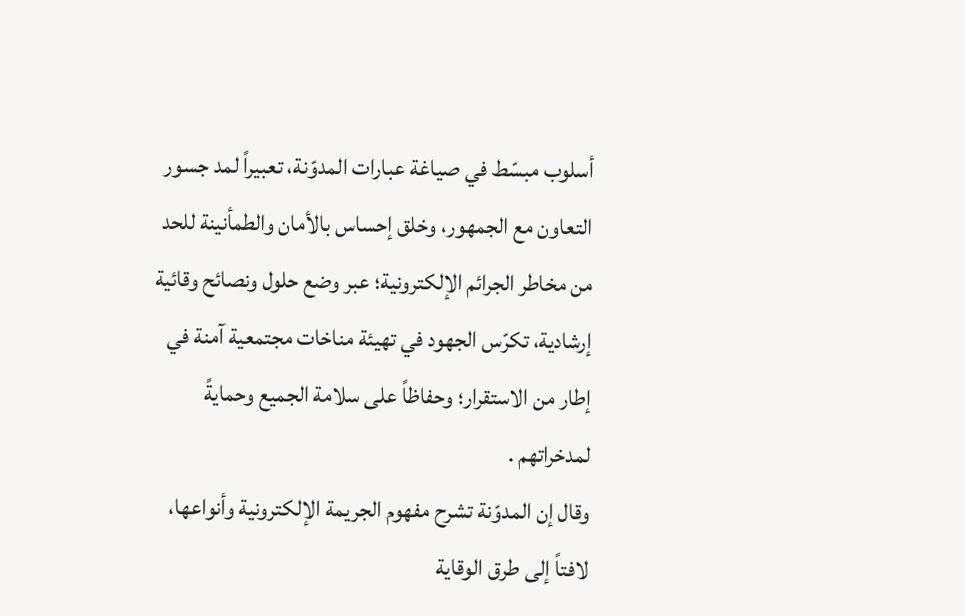أسلوب مبسّط في صياغة عبارات المدوّنة، تعبيراً لمد جسور التعاون مع الجمهور، وخلق إحساس بالأمان والطمأنينة للحد من مخاطر الجرائم الإلكترونية؛ عبر وضع حلول ونصائح وقائية إرشادية، تكرّس الجهود في تهيئة مناخات مجتمعية آمنة في إطار من الاستقرار؛ وحفاظاً على سلامة الجميع وحمايةً لمدخراتهم .
وقال إن المدوّنة تشرح مفهوم الجريمة الإلكترونية وأنواعها، لافتاً إلى طرق الوقاية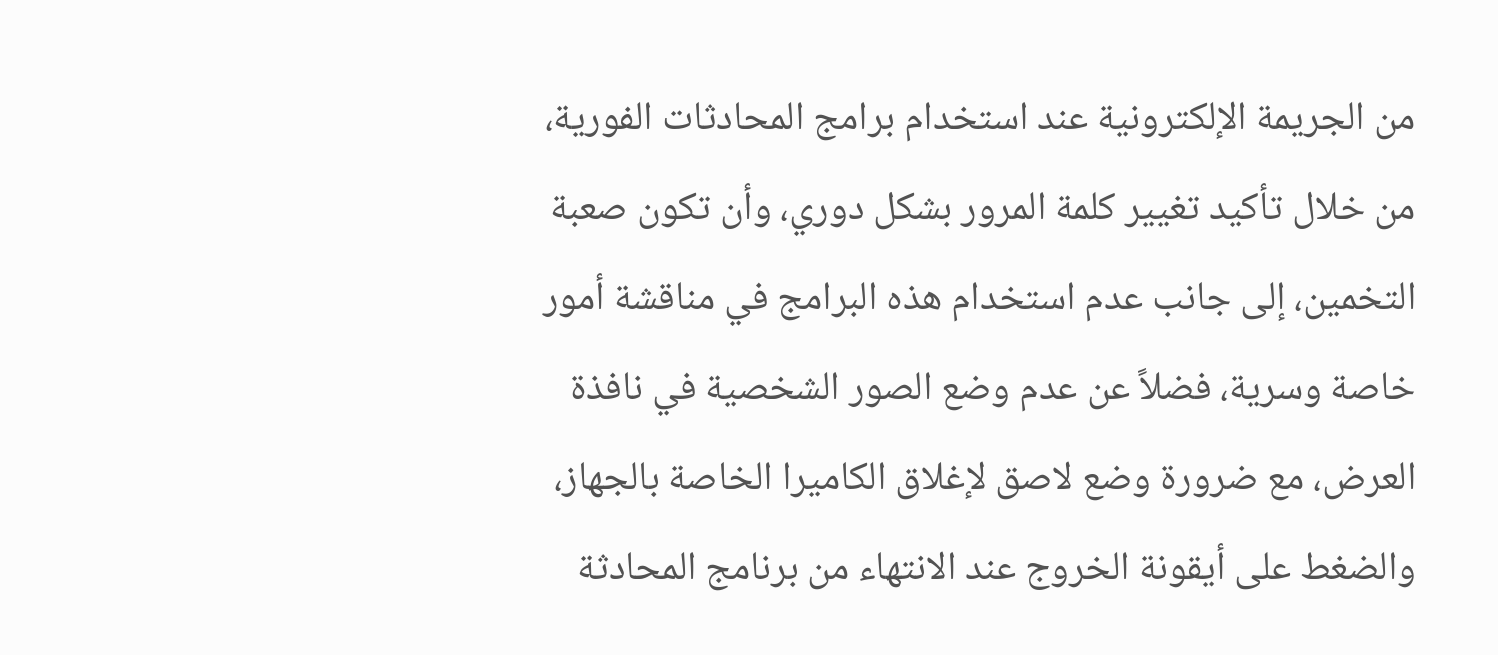من الجريمة الإلكترونية عند استخدام برامج المحادثات الفورية، من خلال تأكيد تغيير كلمة المرور بشكل دوري، وأن تكون صعبة التخمين، إلى جانب عدم استخدام هذه البرامج في مناقشة أمور خاصة وسرية، فضلاً عن عدم وضع الصور الشخصية في نافذة العرض، مع ضرورة وضع لاصق لإغلاق الكاميرا الخاصة بالجهاز، والضغط على أيقونة الخروج عند الانتهاء من برنامج المحادثة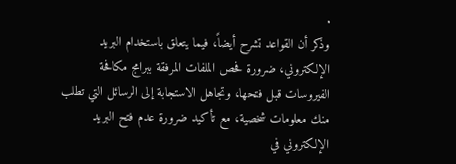.
وذكر أن القواعد تشرح أيضاً، فيما يتعلق باستخدام البريد الإلكتروني، ضرورة فحص الملفات المرفقة ببرامج مكافحة الفيروسات قبل فتحها، وتجاهل الاستجابة إلى الرسائل التي تطلب منك معلومات شخصية، مع تأكيد ضرورة عدم فتح البريد الإلكتروني في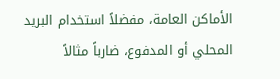الأماكن العامة، مفضلاً استخدام البريد المحلي أو المدفوع، ضارباً مثالاً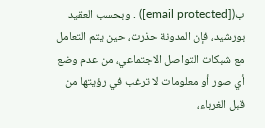ب([email protected]) . وبحسب العقيد بورشيد، فإن المدونة حذرت، حين يتم التعامل مع شبكات التواصل الاجتماعي، من عدم وضع أي صور أو معلومات لا ترغب في رؤيتها من قبل الغرباء،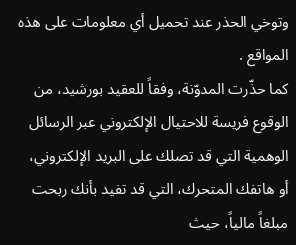وتوخي الحذر عند تحميل أي معلومات على هذه المواقع .
كما حذّرت المدوّنة، وفقاً للعقيد بورشيد، من الوقوع فريسة للاحتيال الإلكتروني عبر الرسائل الوهمية التي قد تصلك على البريد الإلكتروني، أو هاتفك المتحرك، التي قد تفيد بأنك ربحت مبلغاً مالياً، حيث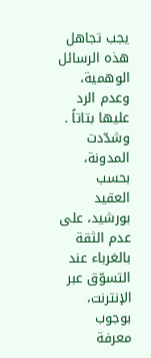يجب تجاهل هذه الرسائل الوهمية، وعدم الرد عليها بتاتاً .
وشدّدت المدونة، بحسب العقيد بورشيد، على عدم الثقة بالغرباء عند التسوّق عبر الإنترنت، بوجوب معرفة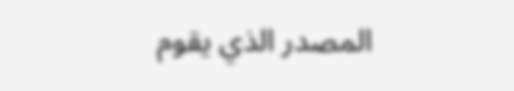المصدر الذي يقوم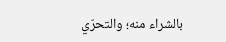بالشراء منه؛ والتحرّي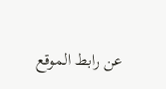عن رابط الموقع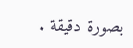بصورة دقيقة .